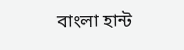বাংলা হান্ট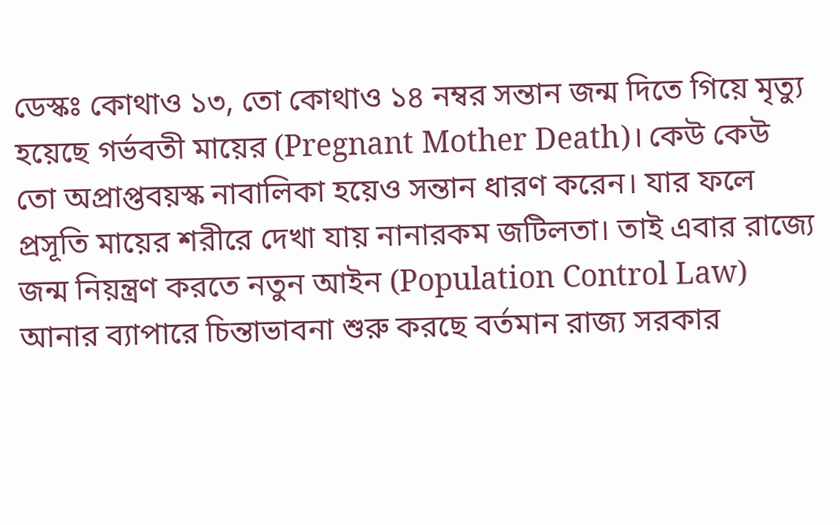ডেস্কঃ কোথাও ১৩, তো কোথাও ১৪ নম্বর সন্তান জন্ম দিতে গিয়ে মৃত্যু হয়েছে গর্ভবতী মায়ের (Pregnant Mother Death)। কেউ কেউ তো অপ্রাপ্তবয়স্ক নাবালিকা হয়েও সন্তান ধারণ করেন। যার ফলে প্রসূতি মায়ের শরীরে দেখা যায় নানারকম জটিলতা। তাই এবার রাজ্যে জন্ম নিয়ন্ত্রণ করতে নতুন আইন (Population Control Law) আনার ব্যাপারে চিন্তাভাবনা শুরু করছে বর্তমান রাজ্য সরকার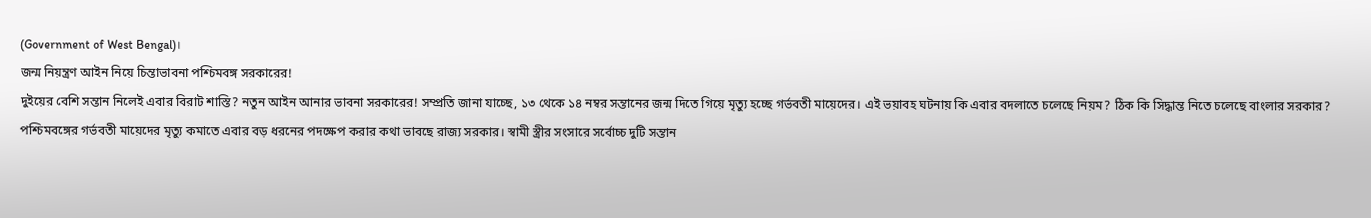(Government of West Bengal)।
জন্ম নিয়ন্ত্রণ আইন নিয়ে চিন্তাভাবনা পশ্চিমবঙ্গ সরকারের!
দুইয়ের বেশি সন্তান নিলেই এবার বিরাট শাস্তি? নতুন আইন আনার ভাবনা সরকারের! সম্প্রতি জানা যাচ্ছে, ১৩ থেকে ১৪ নম্বর সন্তানের জন্ম দিতে গিয়ে মৃত্যু হচ্ছে গর্ভবতী মায়েদের। এই ভয়াবহ ঘটনায় কি এবার বদলাতে চলেছে নিয়ম? ঠিক কি সিদ্ধান্ত নিতে চলেছে বাংলার সরকার?
পশ্চিমবঙ্গের গর্ভবতী মায়েদের মৃত্যু কমাতে এবার বড় ধরনের পদক্ষেপ করার কথা ভাবছে রাজ্য সরকার। স্বামী স্ত্রীর সংসারে সর্বোচ্চ দুটি সন্তান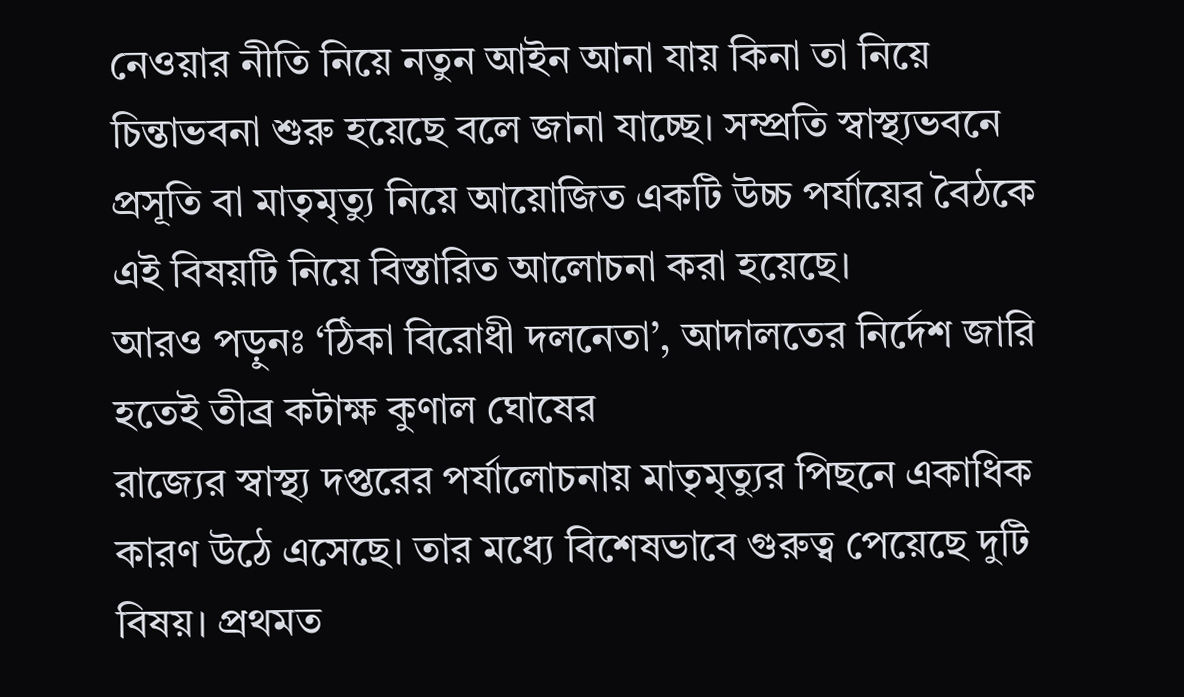নেওয়ার নীতি নিয়ে নতুন আইন আনা যায় কিনা তা নিয়ে চিন্তাভবনা শুরু হয়েছে বলে জানা যাচ্ছে। সম্প্রতি স্বাস্থ্যভবনে প্রসূতি বা মাতৃমৃত্যু নিয়ে আয়োজিত একটি উচ্চ পর্যায়ের বৈঠকে এই বিষয়টি নিয়ে বিস্তারিত আলোচনা করা হয়েছে।
আরও পড়ুনঃ ‘ঠিকা বিরোধী দলনেতা’, আদালতের নির্দেশ জারি হতেই তীব্র কটাক্ষ কুণাল ঘোষের
রাজ্যের স্বাস্থ্য দপ্তরের পর্যালোচনায় মাতৃমৃত্যুর পিছনে একাধিক কারণ উঠে এসেছে। তার মধ্যে বিশেষভাবে গুরুত্ব পেয়েছে দুটি বিষয়। প্রথমত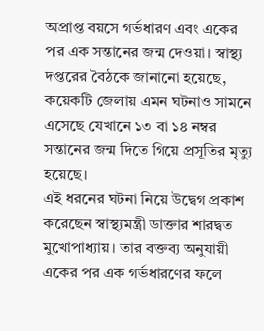অপ্রাপ্ত বয়সে গর্ভধারণ এবং একের পর এক সন্তানের জন্ম দেওয়া। স্বাস্থ্য দপ্তরের বৈঠকে জানানো হয়েছে, কয়েকটি জেলায় এমন ঘটনাও সামনে এসেছে যেখানে ১৩ বা ১৪ নম্বর সন্তানের জন্ম দিতে গিয়ে প্রসূতির মৃত্যু হয়েছে।
এই ধরনের ঘটনা নিয়ে উদ্বেগ প্রকাশ করেছেন স্বাস্থ্যমন্ত্রী ডাক্তার শারদ্বত মুখোপাধ্যায়। তার বক্তব্য অনুযায়ী একের পর এক গর্ভধারণের ফলে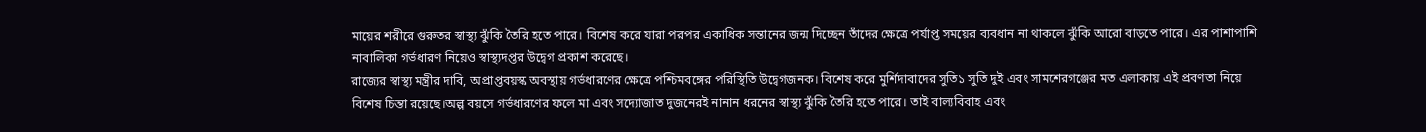মায়ের শরীরে গুরুতর স্বাস্থ্য ঝুঁকি তৈরি হতে পারে। বিশেষ করে যারা পরপর একাধিক সন্তানের জন্ম দিচ্ছেন তাঁদের ক্ষেত্রে পর্যাপ্ত সময়ের ব্যবধান না থাকলে ঝুঁকি আরো বাড়তে পারে। এর পাশাপাশি নাবালিকা গর্ভধারণ নিয়েও স্বাস্থ্যদপ্তর উদ্বেগ প্রকাশ করেছে।
রাজ্যের স্বাস্থ্য মন্ত্রীর দাবি, অপ্রাপ্তবয়স্ক অবস্থায় গর্ভধারণের ক্ষেত্রে পশ্চিমবঙ্গের পরিস্থিতি উদ্বেগজনক। বিশেষ করে মুর্শিদাবাদের সুতি১ সুতি দুই এবং সামশেরগঞ্জের মত এলাকায় এই প্রবণতা নিয়ে বিশেষ চিন্তা রয়েছে।অল্প বয়সে গর্ভধারণের ফলে মা এবং সদ্যোজাত দুজনেরই নানান ধরনের স্বাস্থ্য ঝুঁকি তৈরি হতে পারে। তাই বাল্যবিবাহ এবং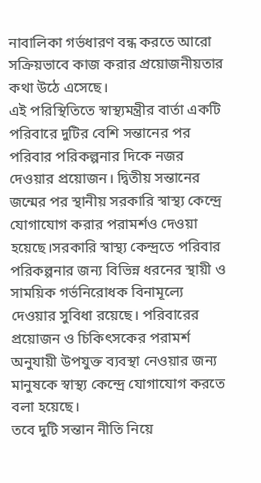নাবালিকা গর্ভধারণ বন্ধ করতে আরো সক্রিয়ভাবে কাজ করার প্রয়োজনীয়তার কথা উঠে এসেছে।
এই পরিস্থিতিতে স্বাস্থ্যমন্ত্রীর বার্তা একটি পরিবারে দুটির বেশি সন্তানের পর পরিবার পরিকল্পনার দিকে নজর দেওয়ার প্রয়োজন। দ্বিতীয় সন্তানের জন্মের পর স্থানীয় সরকারি স্বাস্থ্য কেন্দ্রে যোগাযোগ করার পরামর্শও দেওয়া হয়েছে।সরকারি স্বাস্থ্য কেন্দ্রতে পরিবার পরিকল্পনার জন্য বিভিন্ন ধরনের স্থায়ী ও সাময়িক গর্ভনিরোধক বিনামূল্যে দেওয়ার সুবিধা রয়েছে। পরিবারের প্রয়োজন ও চিকিৎসকের পরামর্শ অনুযায়ী উপযুক্ত ব্যবস্থা নেওয়ার জন্য মানুষকে স্বাস্থ্য কেন্দ্রে যোগাযোগ করতে বলা হয়েছে।
তবে দুটি সন্তান নীতি নিয়ে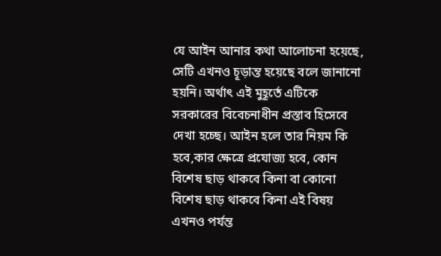যে আইন আনার কথা আলোচনা হয়েছে, সেটি এখনও চূড়ান্ত হয়েছে বলে জানানো হয়নি। অর্থাৎ এই মুহূর্তে এটিকে সরকারের বিবেচনাধীন প্রস্তাব হিসেবে দেখা হচ্ছে। আইন হলে তার নিয়ম কি হবে,কার ক্ষেত্রে প্রযোজ্য হবে, কোন বিশেষ ছাড় থাকবে কিনা বা কোনো বিশেষ ছাড় থাকবে কিনা এই বিষয় এখনও পর্যন্ত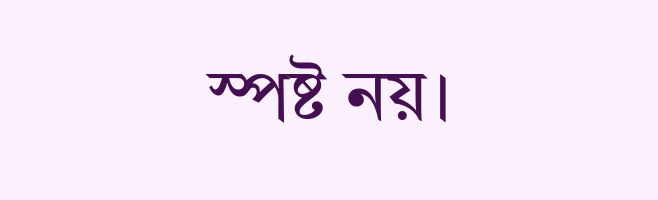স্পষ্ট নয়।